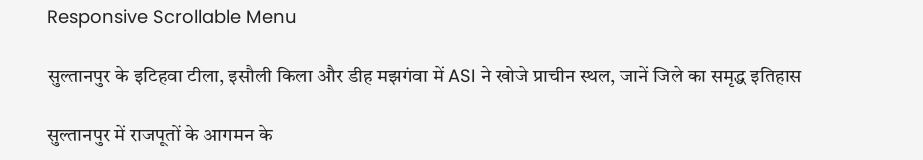Responsive Scrollable Menu

सुल्तानपुर के इटिहवा टीला, इसौली किला और डीह मझगंवा में ASI ने खोजे प्राचीन स्थल, जानें जिले का समृद्ध इतिहास

सुल्तानपुर में राजपूतों के आगमन के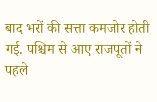बाद भरों की सत्ता कमजोर होती गई. पश्चिम से आए राजपूतों ने पहले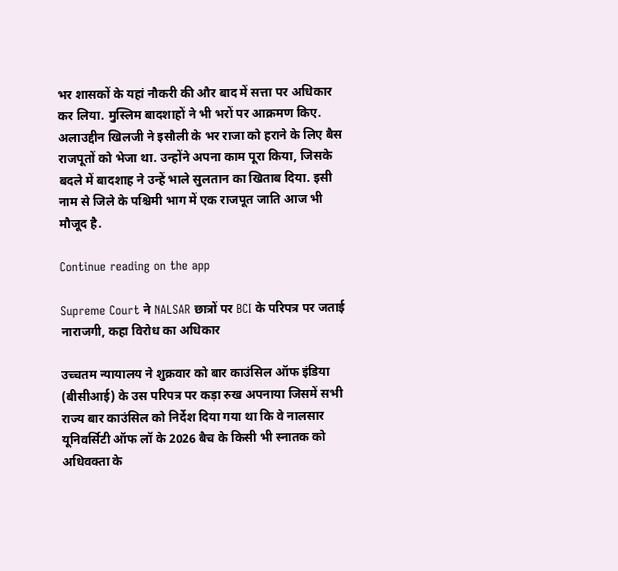भर शासकों के यहां नौकरी की और बाद में सत्ता पर अधिकार कर लिया. मुस्लिम बादशाहों ने भी भरों पर आक्रमण किए. अलाउद्दीन खिलजी ने इसौली के भर राजा को हराने के लिए बैस राजपूतों को भेजा था. उन्होंने अपना काम पूरा किया, जिसके बदले में बादशाह ने उन्हें भाले सुलतान का खिताब दिया. इसी नाम से जिले के पश्चिमी भाग में एक राजपूत जाति आज भी मौजूद है.

Continue reading on the app

Supreme Court ने NALSAR छात्रों पर BCI के परिपत्र पर जताई नाराजगी, कहा विरोध का अधिकार

उच्चतम न्यायालय ने शुक्रवार को बार काउंसिल ऑफ इंडिया (बीसीआई) के उस परिपत्र पर कड़ा रुख अपनाया जिसमें सभी राज्य बार काउंसिल को निर्देश दिया गया था कि वे नालसार यूनिवर्सिटी ऑफ लॉ के 2026 बैच के किसी भी स्नातक को अधिवक्ता के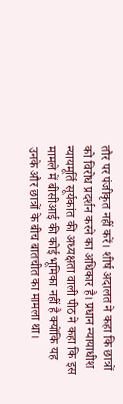तौर पर पंजीकृत नहीं करें। शीर्ष अदालत ने कहा कि छात्रों को विरोध प्रदर्शन करने का अधिकार है। प्रधान न्यायाधीश न्यायमूर्ति सूर्यकांत की अध्यक्षता वाली पीठ ने कहा कि इस मामले में बीसीआई की कोई भूमिका नहीं है क्योंकि यह उनके और छात्रों के बीच बातचीत का मामला था।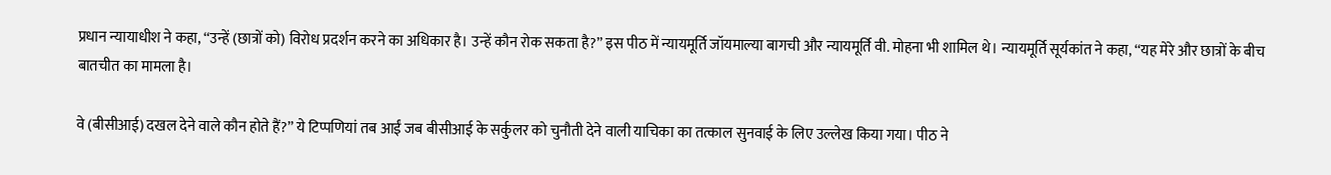प्रधान न्यायाधीश ने कहा, ‘‘उन्हें (छात्रों को) विरोध प्रदर्शन करने का अधिकार है। उन्हें कौन रोक सकता है?’’ इस पीठ में न्यायमूर्ति जॉयमाल्या बागची और न्यायमूर्ति वी. मोहना भी शामिल थे। न्यायमूर्ति सूर्यकांत ने कहा, ‘‘यह मेरे और छात्रों के बीच बातचीत का मामला है।

वे (बीसीआई) दखल देने वाले कौन होते हैं?’’ ये टिप्पणियां तब आईं जब बीसीआई के सर्कुलर को चुनौती देने वाली याचिका का तत्काल सुनवाई के लिए उल्लेख किया गया। पीठ ने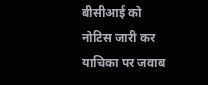बीसीआई को नोटिस जारी कर याचिका पर जवाब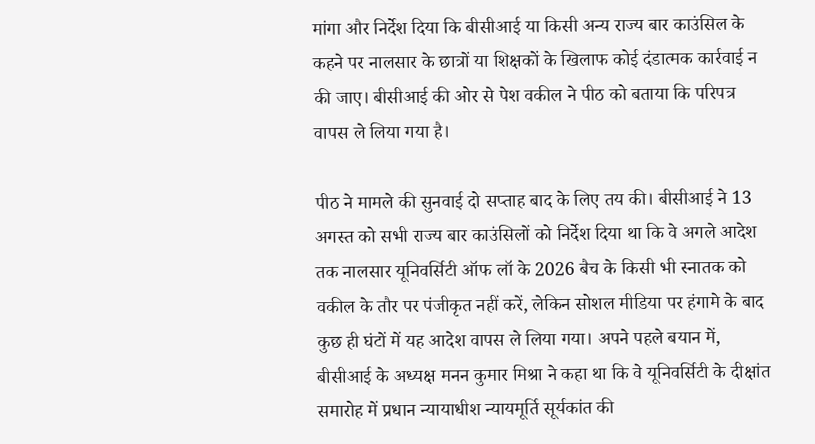मांगा और निर्देश दिया कि बीसीआई या किसी अन्य राज्य बार काउंसिल के कहने पर नालसार के छात्रों या शिक्षकों के खिलाफ कोई दंडात्मक कार्रवाई न की जाए। बीसीआई की ओर से पेश वकील ने पीठ को बताया कि परिपत्र वापस ले लिया गया है।

पीठ ने मामले की सुनवाई दो सप्ताह बाद के लिए तय की। बीसीआई ने 13 अगस्त को सभी राज्य बार काउंसिलों को निर्देश दिया था कि वे अगले आदेश तक नालसार यूनिवर्सिटी ऑफ लॉ के 2026 बैच के किसी भी स्नातक को वकील के तौर पर पंजीकृत नहीं करें, लेकिन सोशल मीडिया पर हंगामे के बाद कुछ ही घंटों में यह आदेश वापस ले लिया गया। अपने पहले बयान में, बीसीआई के अध्यक्ष मनन कुमार मिश्रा ने कहा था कि वे यूनिवर्सिटी के दीक्षांत समारोह में प्रधान न्यायाधीश न्यायमूर्ति सूर्यकांत की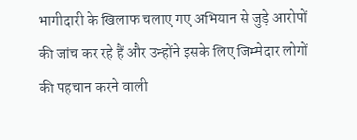भागीदारी के खिलाफ चलाए गए अभियान से जुड़े आरोपों की जांच कर रहे हैं और उन्होंने इसके लिए जिम्मेदार लोगों की पहचान करने वाली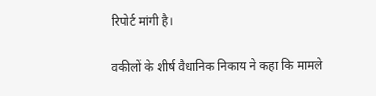रिपोर्ट मांगी है।

वकीलों के शीर्ष वैधानिक निकाय ने कहा कि मामले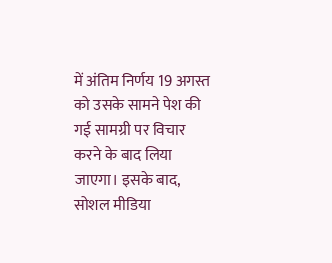में अंतिम निर्णय 19 अगस्त को उसके सामने पेश की गई सामग्री पर विचार करने के बाद लिया जाएगा। इसके बाद, सोशल मीडिया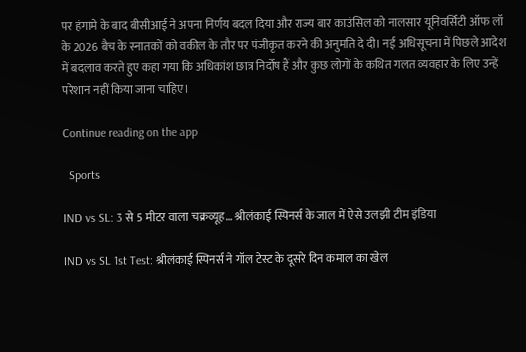पर हंगामे के बाद बीसीआई ने अपना निर्णय बदल दिया और राज्य बार काउंसिल को नालसार यूनिवर्सिटी ऑफ लॉ के 2026 बैच के स्नातकों को वकील के तौर पर पंजीकृत करने की अनुमति दे दी। नई अधिसूचना में पिछले आदेश में बदलाव करते हुए कहा गया कि अधिकांश छात्र निर्दोष हैं और कुछ लोगों के कथित गलत व्यवहार के लिए उन्हें परेशान नहीं किया जाना चाहिए।

Continue reading on the app

  Sports

IND vs SL: 3 से 5 मीटर वाला चक्रव्यूह… श्रीलंकाई स्पिनर्स के जाल में ऐसे उलझी टीम इंडिया

IND vs SL 1st Test: श्रीलंकाई स्पिनर्स ने गॉल टेस्ट के दूसरे दिन कमाल का खेल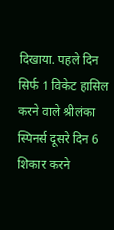दिखाया. पहले दिन सिर्फ 1 विकेट हासिल करने वाले श्रीलंका स्पिनर्स दूसरे दिन 6 शिकार करने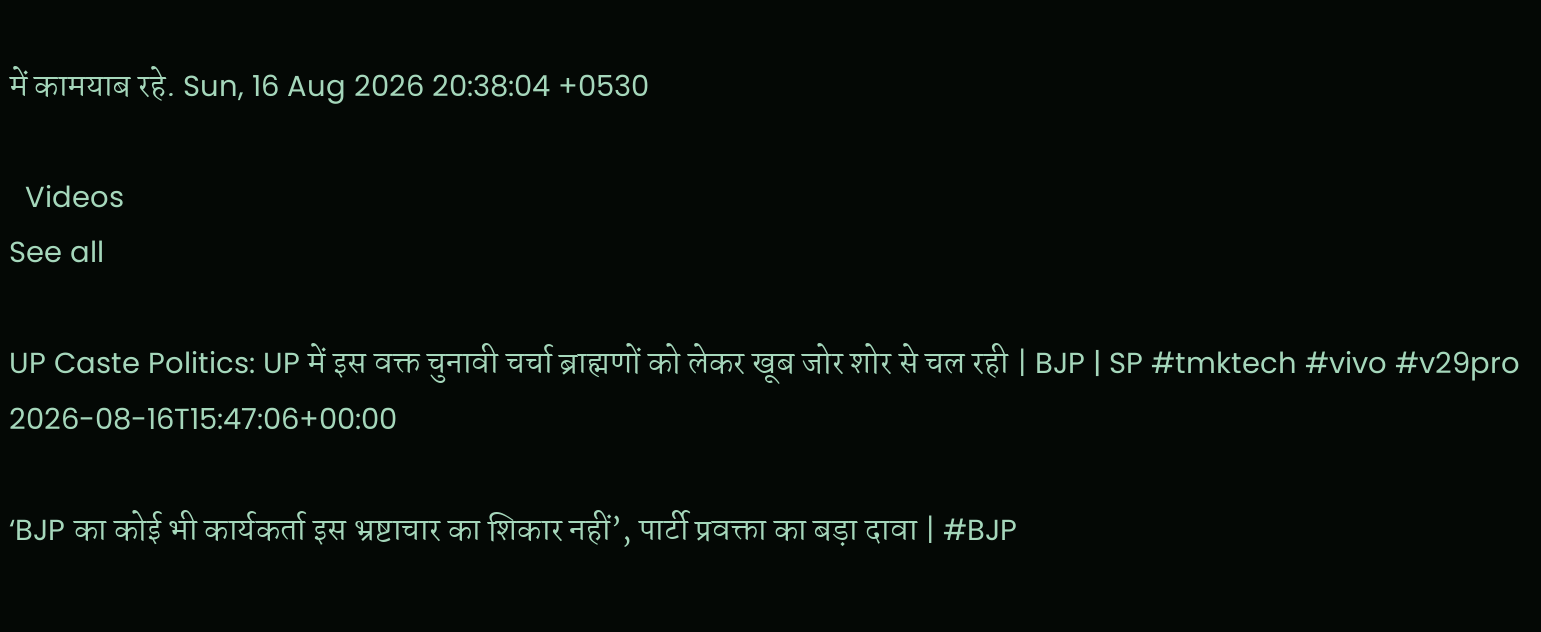में कामयाब रहे. Sun, 16 Aug 2026 20:38:04 +0530

  Videos
See all

UP Caste Politics: UP में इस वक्त चुनावी चर्चा ब्राह्मणों को लेकर खूब जोर शोर से चल रही | BJP | SP #tmktech #vivo #v29pro
2026-08-16T15:47:06+00:00

‘BJP का कोई भी कार्यकर्ता इस भ्रष्टाचार का शिकार नहीं’, पार्टी प्रवक्ता का बड़ा दावा | #BJP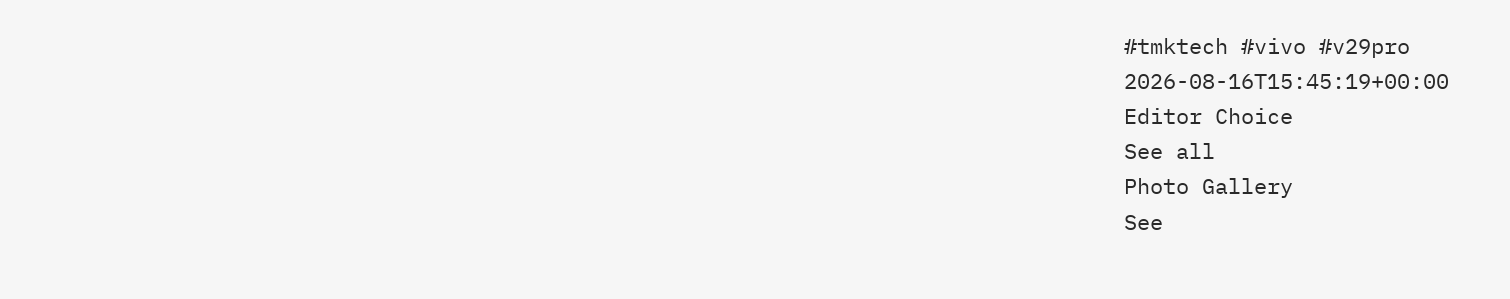#tmktech #vivo #v29pro
2026-08-16T15:45:19+00:00
Editor Choice
See all
Photo Gallery
See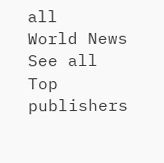all
World News
See all
Top publishers